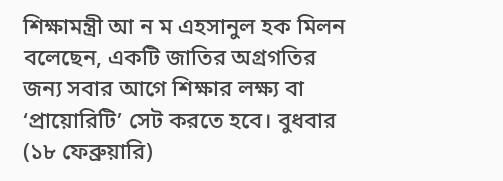শিক্ষামন্ত্রী আ ন ম এহসানুল হক মিলন বলেছেন, একটি জাতির অগ্রগতির জন্য সবার আগে শিক্ষার লক্ষ্য বা ‘প্রায়োরিটি’ সেট করতে হবে। বুধবার (১৮ ফেব্রুয়ারি)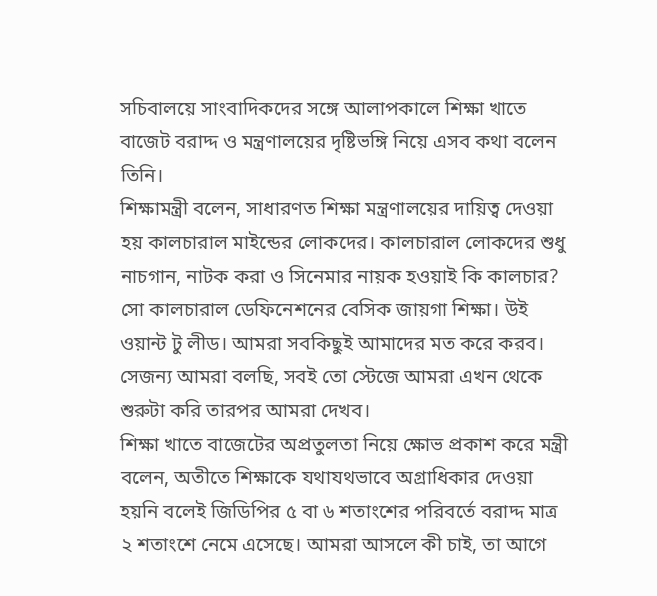সচিবালয়ে সাংবাদিকদের সঙ্গে আলাপকালে শিক্ষা খাতে বাজেট বরাদ্দ ও মন্ত্রণালয়ের দৃষ্টিভঙ্গি নিয়ে এসব কথা বলেন তিনি।
শিক্ষামন্ত্রী বলেন, সাধারণত শিক্ষা মন্ত্রণালয়ের দায়িত্ব দেওয়া হয় কালচারাল মাইন্ডের লোকদের। কালচারাল লোকদের শুধু নাচগান, নাটক করা ও সিনেমার নায়ক হওয়াই কি কালচার? সো কালচারাল ডেফিনেশনের বেসিক জায়গা শিক্ষা। উই ওয়ান্ট টু লীড। আমরা সবকিছুই আমাদের মত করে করব। সেজন্য আমরা বলছি, সবই তো স্টেজে আমরা এখন থেকে শুরুটা করি তারপর আমরা দেখব।
শিক্ষা খাতে বাজেটের অপ্রতুলতা নিয়ে ক্ষোভ প্রকাশ করে মন্ত্রী বলেন, অতীতে শিক্ষাকে যথাযথভাবে অগ্রাধিকার দেওয়া হয়নি বলেই জিডিপির ৫ বা ৬ শতাংশের পরিবর্তে বরাদ্দ মাত্র ২ শতাংশে নেমে এসেছে। আমরা আসলে কী চাই, তা আগে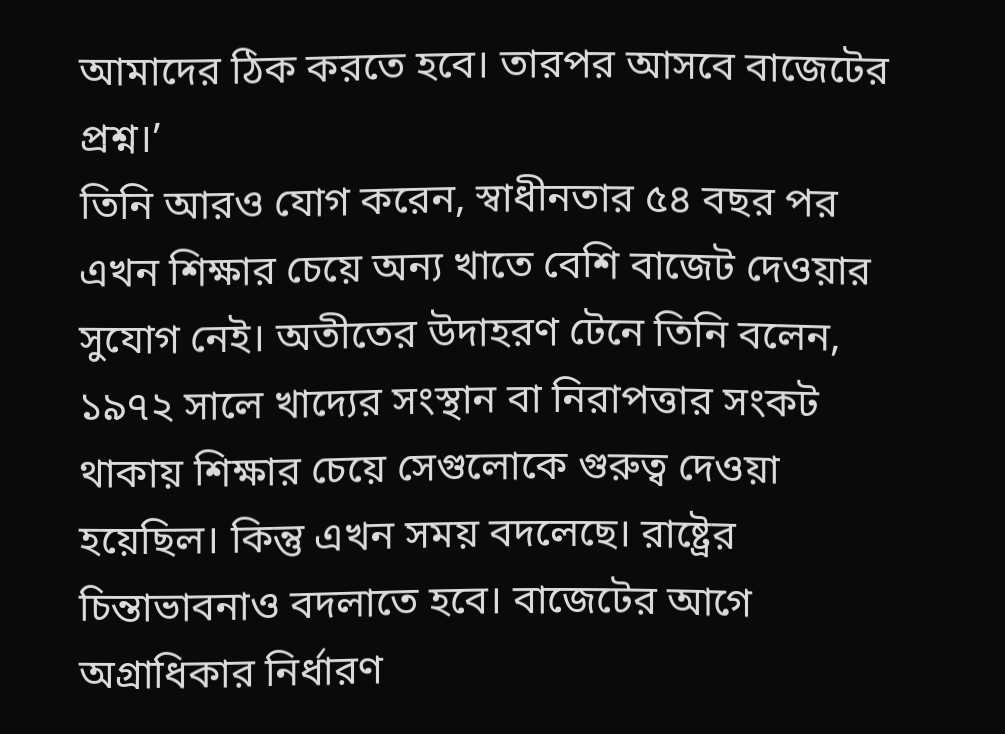আমাদের ঠিক করতে হবে। তারপর আসবে বাজেটের প্রশ্ন।’
তিনি আরও যোগ করেন, স্বাধীনতার ৫৪ বছর পর এখন শিক্ষার চেয়ে অন্য খাতে বেশি বাজেট দেওয়ার সুযোগ নেই। অতীতের উদাহরণ টেনে তিনি বলেন, ১৯৭২ সালে খাদ্যের সংস্থান বা নিরাপত্তার সংকট থাকায় শিক্ষার চেয়ে সেগুলোকে গুরুত্ব দেওয়া হয়েছিল। কিন্তু এখন সময় বদলেছে। রাষ্ট্রের চিন্তাভাবনাও বদলাতে হবে। বাজেটের আগে অগ্রাধিকার নির্ধারণ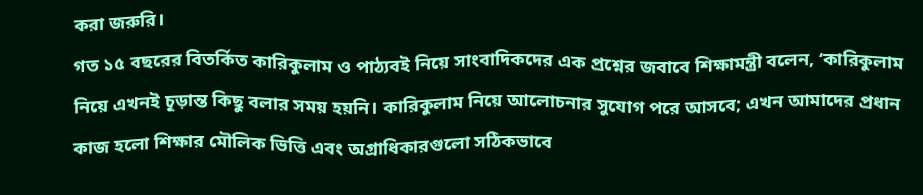করা জরুরি।
গত ১৫ বছরের বিতর্কিত কারিকুলাম ও পাঠ্যবই নিয়ে সাংবাদিকদের এক প্রশ্নের জবাবে শিক্ষামন্ত্রী বলেন, ‘কারিকুলাম নিয়ে এখনই চূড়ান্ত কিছু বলার সময় হয়নি। কারিকুলাম নিয়ে আলোচনার সুযোগ পরে আসবে; এখন আমাদের প্রধান কাজ হলো শিক্ষার মৌলিক ভিত্তি এবং অগ্রাধিকারগুলো সঠিকভাবে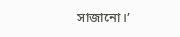সাজানো।’